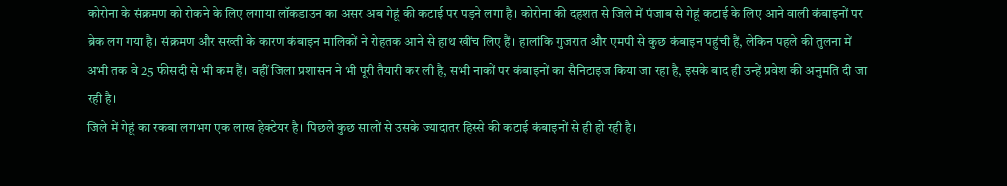कोरोना के संक्रमण को रोकने के लिए लगाया लॉकडाउन का असर अब गेहूं की कटाई पर पड़ने लगा है। कोरोना की दहशत से जिले में पंजाब से गेहूं कटाई के लिए आने वाली कंबाइनों पर ब्रेक लग गया है। संक्रमण और सख्ती के कारण कंबाइन मालिकों ने रोहतक आने से हाथ खींच लिए हैं। हालांकि गुजरात और एमपी से कुछ कंबाइन पहुंची हैं, लेकिन पहले की तुलना में अभी तक वे 25 फीसदी से भी कम हैं। वहीं जिला प्रशासन ने भी पूरी तैयारी कर ली है, सभी नाकों पर कंबाइनों का सैनिटाइज किया जा रहा है, इसके बाद ही उन्हें प्रवेश की अनुमति दी जा रही है।
जिले में गेहूं का रकबा लगभग एक लाख हेक्टेयर है। पिछले कुछ सालों से उसके ज्यादातर हिस्से की कटाई कंबाइनों से ही हो रही है।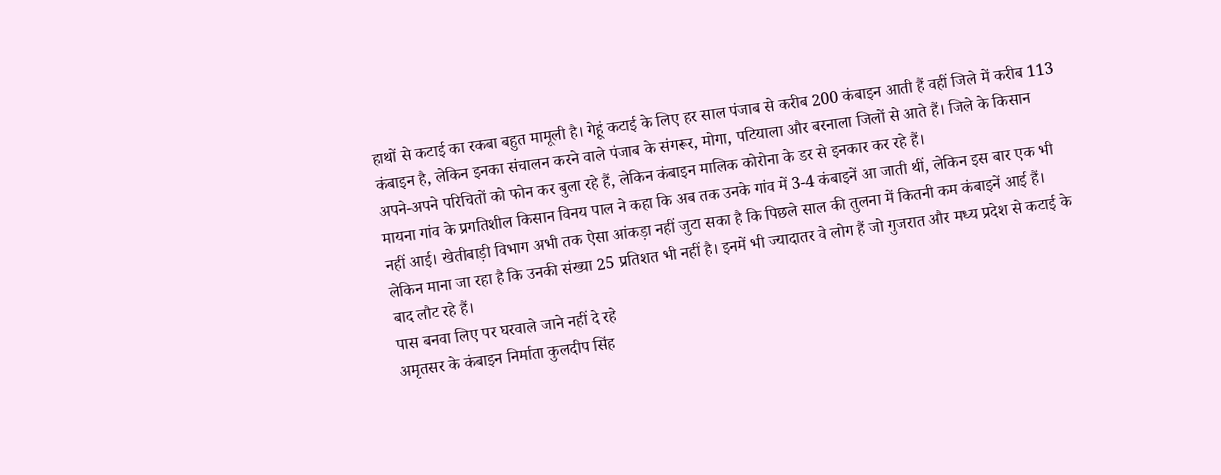हाथों से कटाई का रकबा बहुत मामूली है। गेहूं कटाई के लिए हर साल पंजाब से करीब 200 कंबाइन आती हैं वहीं जिले में करीब 113 कंबाइन है, लेकिन इनका संचालन करने वाले पंजाब के संगरूर, मोगा, पटियाला और बरनाला जिलों से आते हैं। जिले के किसान अपने-अपने परिचितों को फोन कर बुला रहे हैं, लेकिन कंबाइन मालिक कोरोना के डर से इनकार कर रहे हैं।
मायना गांव के प्रगतिशील किसान विनय पाल ने कहा कि अब तक उनके गांव में 3-4 कंबाइनें आ जाती थीं, लेकिन इस बार एक भी नहीं आई। खेतीबाड़ी विभाग अभी तक ऐसा आंकड़ा नहीं जुटा सका है कि पिछले साल की तुलना में कितनी कम कंबाइनें आई हैं। लेकिन माना जा रहा है कि उनकी संख्या 25 प्रतिशत भी नहीं है। इनमें भी ज्यादातर वे लोग हैं जो गुजरात और मध्य प्रदेश से कटाई के बाद लौट रहे हैं।
पास बनवा लिए पर घरवाले जाने नहीं दे रहे
अमृतसर के कंबाइन निर्माता कुलदीप सिंह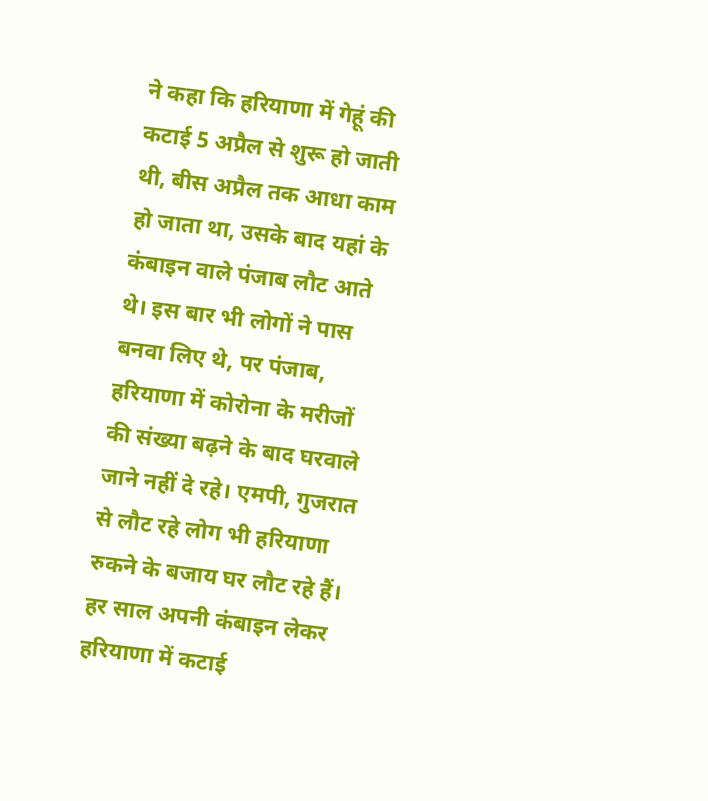ने कहा कि हरियाणा में गेहूं की कटाई 5 अप्रैल से शुरू हो जाती थी, बीस अप्रैल तक आधा काम हो जाता था, उसके बाद यहां के कंबाइन वाले पंजाब लौट आते थे। इस बार भी लोगों ने पास बनवा लिए थे, पर पंजाब, हरियाणा में कोरोना के मरीजों की संख्या बढ़ने के बाद घरवाले जाने नहीं दे रहे। एमपी, गुजरात से लौट रहे लोग भी हरियाणा रुकने के बजाय घर लौट रहे हैं। हर साल अपनी कंबाइन लेकर हरियाणा में कटाई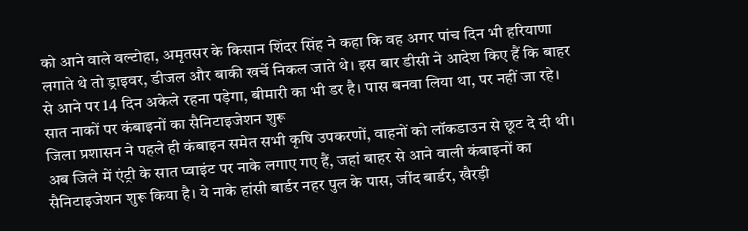को आने वाले वल्टोहा, अमृतसर के किसान शिंदर सिंह ने कहा कि वह अगर पांच दिन भी हरियाणा लगाते थे तो ड्राइवर, डीजल और बाकी खर्चे निकल जाते थे। इस बार डीसी ने आदेश किए हैं कि बाहर से आने पर 14 दिन अकेले रहना पड़ेगा, बीमारी का भी डर है। पास बनवा लिया था, पर नहीं जा रहे।
सात नाकों पर कंबाइनों का सैनिटाइजेशन शुरू
जिला प्रशासन ने पहले ही कंबाइन समेत सभी कृषि उपकरणों, वाहनों को लॉकडाउन से छूट दे दी थी। अब जिले में एंट्री के सात प्वाइंट पर नाके लगाए गए हैं, जहां बाहर से आने वाली कंबाइनों का सैनिटाइजेशन शुरू किया है। ये नाके हांसी बार्डर नहर पुल के पास, जींद बार्डर, खैरड़ी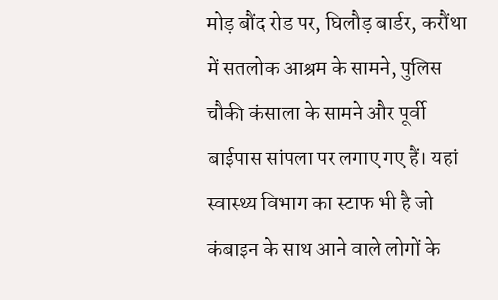मोड़ बौंद रोड पर, घिलौड़ बार्डर, करौंथा में सतलोक आश्रम के सामने, पुलिस चौकी कंसाला के सामने और पूर्वी बाईपास सांपला पर लगाए गए हैं। यहां स्वास्थ्य विभाग का स्टाफ भी है जो कंबाइन के साथ आने वाले लोगों के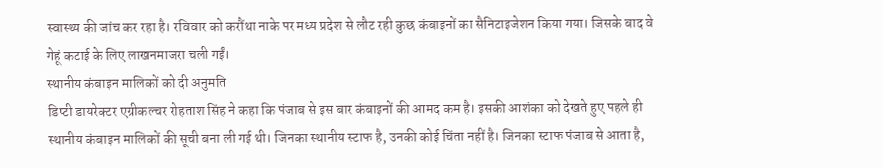स्वास्थ्य की जांच कर रहा है। रविवार को करौंथा नाके पर मध्य प्रदेश से लौट रही कुछ कंबाइनों का सैनिटाइजेशन किया गया। जिसके बाद वे गेहूं कटाई के लिए लाखनमाजरा चली गईं।
स्थानीय कंबाइन मालिकों को दी अनुमति
डिप्टी डायरेक्टर एग्रीकल्चर रोहताश सिंह ने कहा कि पंजाब से इस बार कंबाइनों की आमद कम है। इसकी आशंका को देखते हुए पहले ही स्थानीय कंबाइन मालिकों की सूची बना ली गई थी। जिनका स्थानीय स्टाफ है, उनकी कोई चिंता नहीं है। जिनका स्टाफ पंजाब से आता है,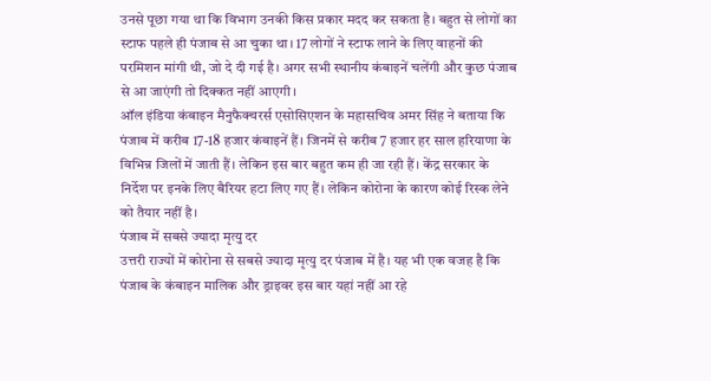उनसे पूछा गया था कि विभाग उनकी किस प्रकार मदद कर सकता है। बहुत से लोगों का स्टाफ पहले ही पंजाब से आ चुका था। 17 लोगों ने स्टाफ लाने के लिए वाहनों की परमिशन मांगी थी, जो दे दी गई है। अगर सभी स्थानीय कंबाइनें चलेंगी और कुछ पंजाब से आ जाएंगी तो दिक्कत नहीं आएगी।
ऑल इंडिया कंबाइन मैनुफैक्चरर्स एसोसिएशन के महासचिव अमर सिंह ने बताया कि पंजाब में करीब 17-18 हजार कंबाइनें हैं। जिनमें से करीब 7 हजार हर साल हरियाणा के विभिन्न जिलों में जाती हैं। लेकिन इस बार बहुत कम ही जा रही हैं। केंद्र सरकार के निर्देश पर इनके लिए बैरियर हटा लिए गए हैं। लेकिन कोरोना के कारण कोई रिस्क लेने को तैयार नहीं है।
पंजाब में सबसे ज्यादा मृत्यु दर
उत्तरी राज्यों में कोरोना से सबसे ज्यादा मृत्यु दर पंजाब में है। यह भी एक वजह है कि पंजाब के कंबाइन मालिक और ड्राइवर इस बार यहां नहीं आ रहे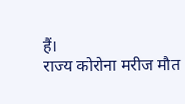हैं।
राज्य कोरोना मरीज मौत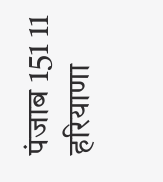पंजाब 151 11
हरियाणा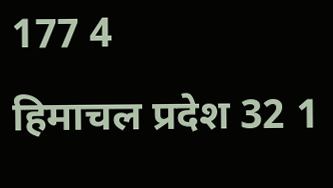177 4
हिमाचल प्रदेश 32 1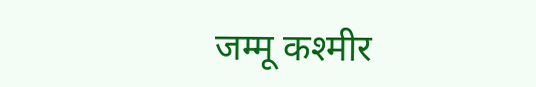जम्मू कश्मीर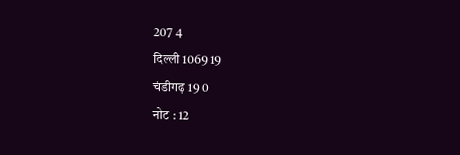207 4
दिल्ली 1069 19
चंडीगढ़ 19 0
नोट : 12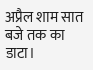अप्रैल शाम सात बजे तक का डाटा।